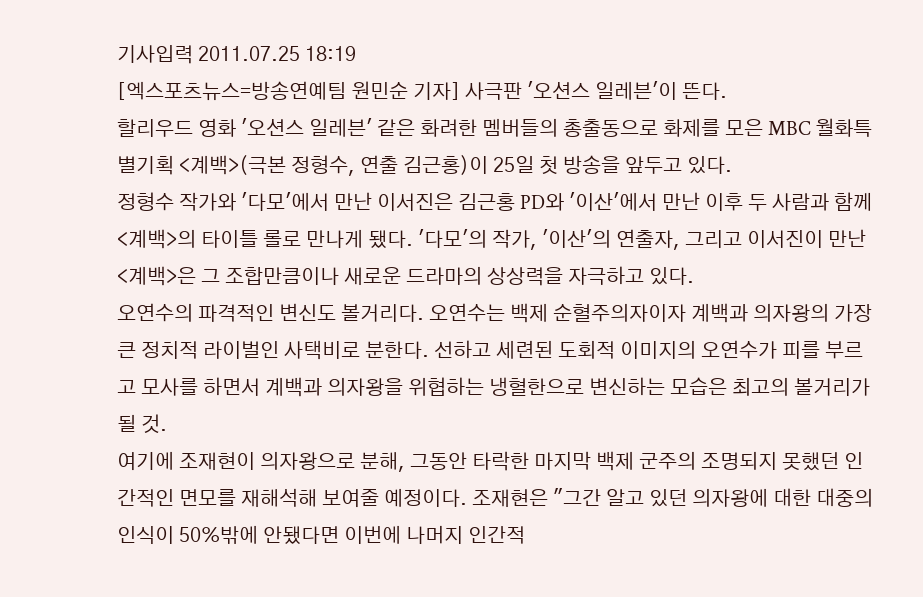기사입력 2011.07.25 18:19
[엑스포츠뉴스=방송연예팀 원민순 기자] 사극판 '오션스 일레븐'이 뜬다.
할리우드 영화 '오션스 일레븐' 같은 화려한 멤버들의 총출동으로 화제를 모은 MBC 월화특별기획 <계백>(극본 정형수, 연출 김근홍)이 25일 첫 방송을 앞두고 있다.
정형수 작가와 '다모'에서 만난 이서진은 김근홍 PD와 '이산'에서 만난 이후 두 사람과 함께 <계백>의 타이틀 롤로 만나게 됐다. '다모'의 작가, '이산'의 연출자, 그리고 이서진이 만난 <계백>은 그 조합만큼이나 새로운 드라마의 상상력을 자극하고 있다.
오연수의 파격적인 변신도 볼거리다. 오연수는 백제 순혈주의자이자 계백과 의자왕의 가장 큰 정치적 라이벌인 사택비로 분한다. 선하고 세련된 도회적 이미지의 오연수가 피를 부르고 모사를 하면서 계백과 의자왕을 위협하는 냉혈한으로 변신하는 모습은 최고의 볼거리가 될 것.
여기에 조재현이 의자왕으로 분해, 그동안 타락한 마지막 백제 군주의 조명되지 못했던 인간적인 면모를 재해석해 보여줄 예정이다. 조재현은 "그간 알고 있던 의자왕에 대한 대중의 인식이 50%밖에 안됐다면 이번에 나머지 인간적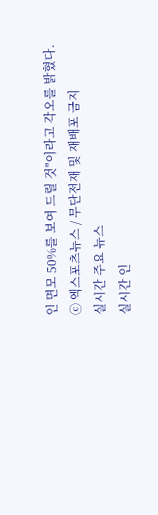인 면모 50%를 보여 드릴 것"이라고 각오를 밝혔다.
ⓒ 엑스포츠뉴스 / 무단전재 및 재배포 금지
실시간 주요 뉴스
실시간 인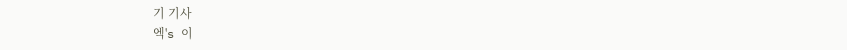기 기사
엑's 이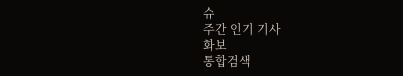슈
주간 인기 기사
화보
통합검색